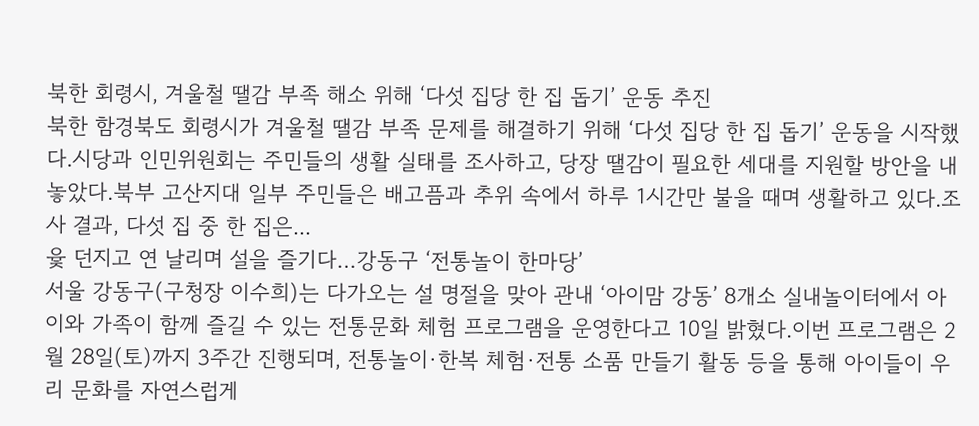북한 회령시, 겨울철 땔감 부족 해소 위해 ‘다섯 집당 한 집 돕기’ 운동 추진
북한 함경북도 회령시가 겨울철 땔감 부족 문제를 해결하기 위해 ‘다섯 집당 한 집 돕기’ 운동을 시작했다.시당과 인민위원회는 주민들의 생활 실태를 조사하고, 당장 땔감이 필요한 세대를 지원할 방안을 내놓았다.북부 고산지대 일부 주민들은 배고픔과 추위 속에서 하루 1시간만 불을 때며 생활하고 있다.조사 결과, 다섯 집 중 한 집은...
윷 던지고 연 날리며 설을 즐기다…강동구 ‘전통놀이 한마당’
서울 강동구(구청장 이수희)는 다가오는 설 명절을 맞아 관내 ‘아이맘 강동’ 8개소 실내놀이터에서 아이와 가족이 함께 즐길 수 있는 전통문화 체험 프로그램을 운영한다고 10일 밝혔다.이번 프로그램은 2월 28일(토)까지 3주간 진행되며, 전통놀이·한복 체험·전통 소품 만들기 활동 등을 통해 아이들이 우리 문화를 자연스럽게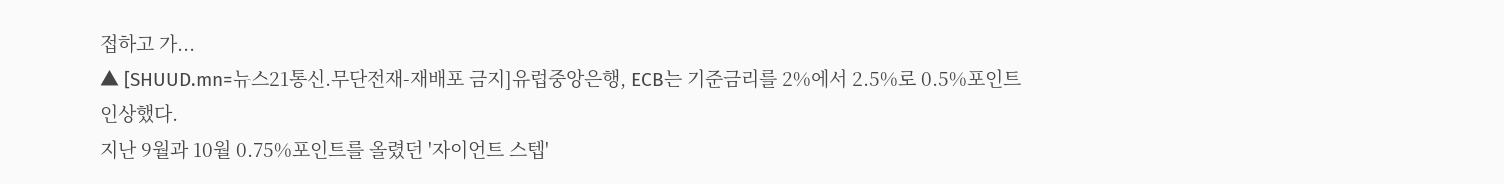접하고 가...
▲ [SHUUD.mn=뉴스21통신.무단전재-재배포 금지]유럽중앙은행, ECB는 기준금리를 2%에서 2.5%로 0.5%포인트 인상했다.
지난 9월과 10월 0.75%포인트를 올렸던 '자이언트 스텝'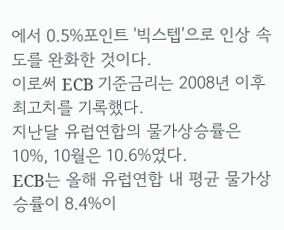에서 0.5%포인트 '빅스텝'으로 인상 속도를 완화한 것이다.
이로써 ECB 기준금리는 2008년 이후 최고치를 기록했다.
지난달 유럽연합의 물가상승률은 10%, 10월은 10.6%였다.
ECB는 올해 유럽연합 내 평균 물가상승률이 8.4%이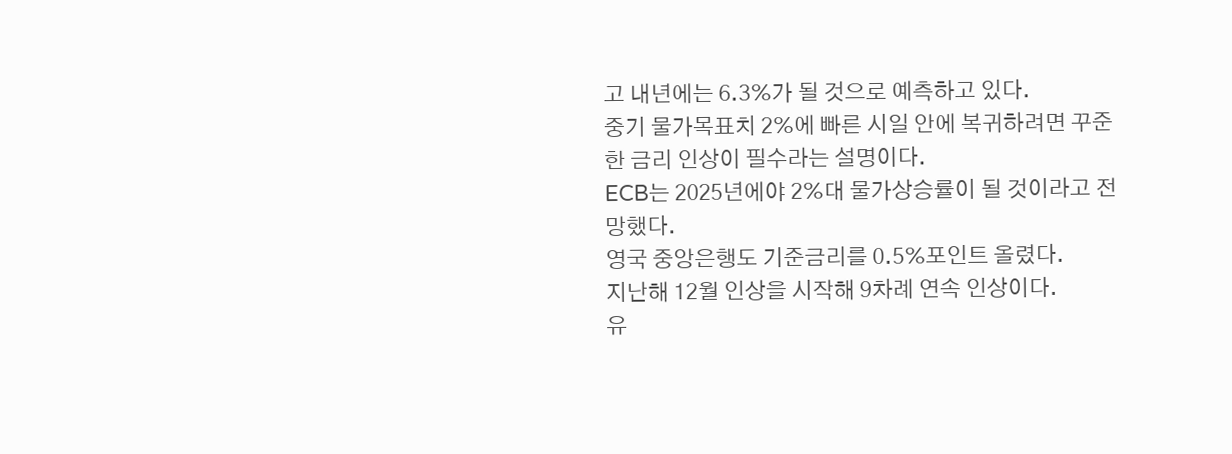고 내년에는 6.3%가 될 것으로 예측하고 있다.
중기 물가목표치 2%에 빠른 시일 안에 복귀하려면 꾸준한 금리 인상이 필수라는 설명이다.
ECB는 2025년에야 2%대 물가상승률이 될 것이라고 전망했다.
영국 중앙은행도 기준금리를 0.5%포인트 올렸다.
지난해 12월 인상을 시작해 9차례 연속 인상이다.
유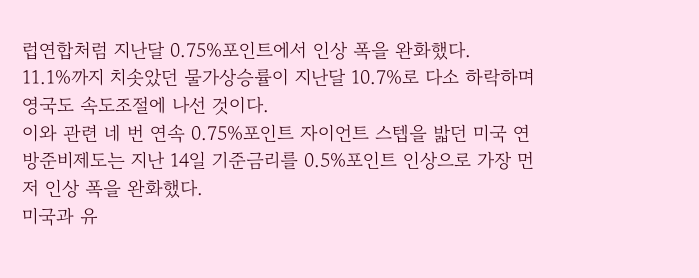럽연합처럼 지난달 0.75%포인트에서 인상 폭을 완화했다.
11.1%까지 치솟았던 물가상승률이 지난달 10.7%로 다소 하락하며 영국도 속도조절에 나선 것이다.
이와 관련 네 번 연속 0.75%포인트 자이언트 스텝을 밟던 미국 연방준비제도는 지난 14일 기준금리를 0.5%포인트 인상으로 가장 먼저 인상 폭을 완화했다.
미국과 유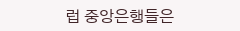럽 중앙은행들은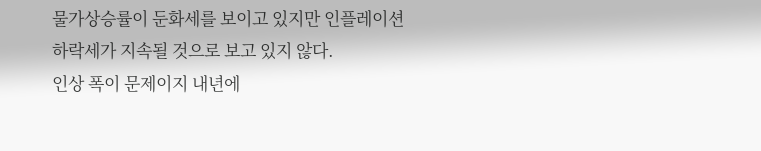물가상승률이 둔화세를 보이고 있지만 인플레이션 하락세가 지속될 것으로 보고 있지 않다.
인상 폭이 문제이지 내년에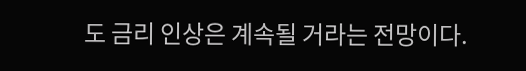도 금리 인상은 계속될 거라는 전망이다.